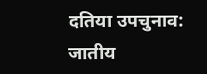दतिया उपचुनाव: जातीय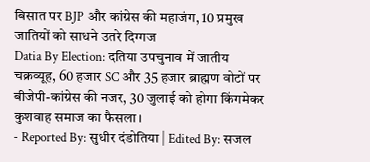बिसात पर BJP और कांग्रेस की महाजंग, 10 प्रमुख जातियों को साधने उतरे दिग्गज
Datia By Election: दतिया उपचुनाव में जातीय चक्रव्यूह, 60 हजार SC और 35 हजार ब्राह्मण वोटों पर बीजेपी-कांग्रेस की नजर, 30 जुलाई को होगा किंगमेकर कुशवाह समाज का फैसला।
- Reported By: सुधीर दंडोतिया | Edited By: सजल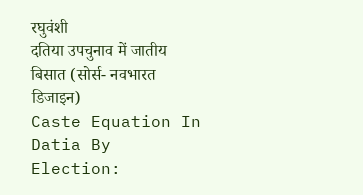रघुवंशी
दतिया उपचुनाव में जातीय बिसात (सोर्स- नवभारत डिजाइन)
Caste Equation In Datia By Election: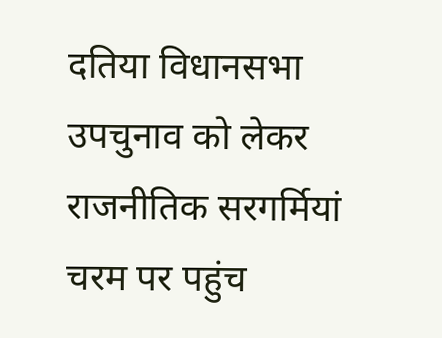दतिया विधानसभा उपचुनाव को लेकर राजनीतिक सरगर्मियां चरम पर पहुंच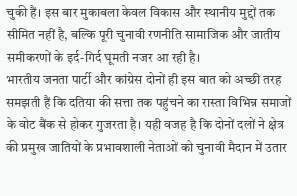चुकी हैं। इस बार मुकाबला केवल विकास और स्थानीय मुद्दों तक सीमित नहीं है, बल्कि पूरी चुनावी रणनीति सामाजिक और जातीय समीकरणों के इर्द-गिर्द घूमती नजर आ रही है।
भारतीय जनता पार्टी और कांग्रेस दोनों ही इस बात को अच्छी तरह समझती हैं कि दतिया की सत्ता तक पहुंचने का रास्ता विभिन्न समाजों के वोट बैंक से होकर गुजरता है। यही वजह है कि दोनों दलों ने क्षेत्र की प्रमुख जातियों के प्रभावशाली नेताओं को चुनावी मैदान में उतार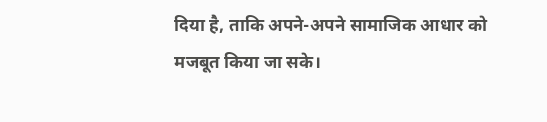दिया है, ताकि अपने-अपने सामाजिक आधार को मजबूत किया जा सके।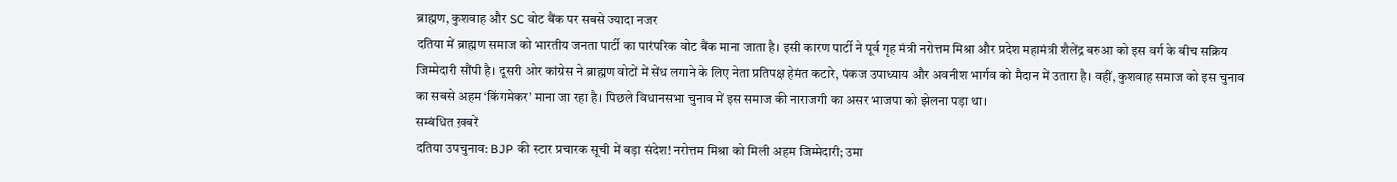ब्राह्मण, कुशवाह और SC वोट बैंक पर सबसे ज्यादा नजर
दतिया में ब्राह्मण समाज को भारतीय जनता पार्टी का पारंपरिक वोट बैंक माना जाता है। इसी कारण पार्टी ने पूर्व गृह मंत्री नरोत्तम मिश्रा और प्रदेश महामंत्री शैलेंद्र बरुआ को इस वर्ग के बीच सक्रिय जिम्मेदारी सौंपी है। दूसरी ओर कांग्रेस ने ब्राह्मण वोटों में सेंध लगाने के लिए नेता प्रतिपक्ष हेमंत कटारे, पंकज उपाध्याय और अवनीश भार्गव को मैदान में उतारा है। वहीं, कुशवाह समाज को इस चुनाव का सबसे अहम ‘किंगमेकर’ माना जा रहा है। पिछले विधानसभा चुनाव में इस समाज की नाराजगी का असर भाजपा को झेलना पड़ा था।
सम्बंधित ख़बरें
दतिया उपचुनाव: BJP की स्टार प्रचारक सूची में बड़ा संदेश! नरोत्तम मिश्रा को मिली अहम जिम्मेदारी; उमा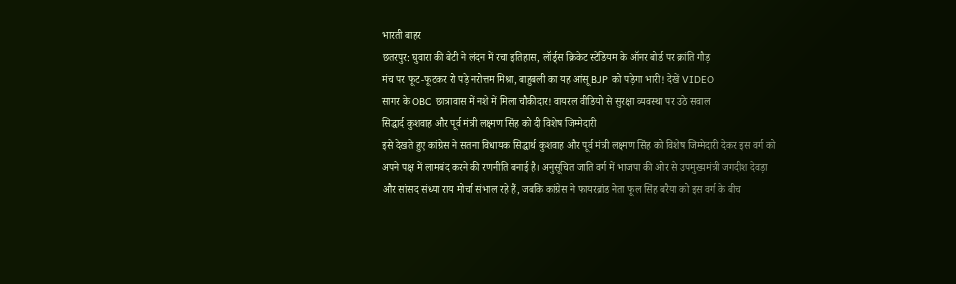भारती बाहर
छतरपुर: घुवारा की बेटी ने लंदन में रचा इतिहास, लॉर्ड्स क्रिकेट स्टेडियम के ऑनर बोर्ड पर क्रांति गौड़
मंच पर फूट-फूटकर रो पड़े नरोत्तम मिश्रा, बाहुबली का यह आंसू BJP को पड़ेगा भारी! देखें VIDEO
सागर के OBC छात्रावास में नशे में मिला चौकीदार! वायरल वीडियो से सुरक्षा व्यवस्था पर उठे सवाल
सिद्धार्द कुशवाह और पूर्व मंत्री लक्ष्मण सिंह को दी विशेष जिम्मेदारी
इसे देखते हुए कांग्रेस ने सतना विधायक सिद्धार्थ कुशवाह और पूर्व मंत्री लक्ष्मण सिंह को विशेष जिम्मेदारी देकर इस वर्ग को अपने पक्ष में लामबंद करने की रणनीति बनाई है। अनुसूचित जाति वर्ग में भाजपा की ओर से उपमुख्यमंत्री जगदीश देवड़ा और सांसद संध्या राय मोर्चा संभाल रहे हैं, जबकि कांग्रेस ने फायरब्रांड नेता फूल सिंह बरैया को इस वर्ग के बीच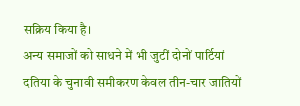सक्रिय किया है।
अन्य समाजों को साधने में भी जुटीं दोनों पार्टियां
दतिया के चुनावी समीकरण केवल तीन-चार जातियों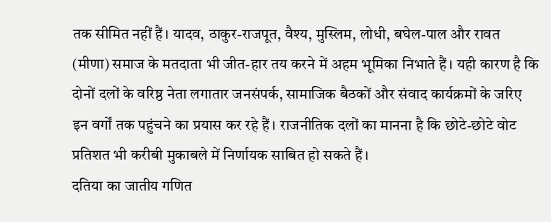तक सीमित नहीं हैं। यादव, ठाकुर-राजपूत, वैश्य, मुस्लिम, लोधी, बघेल-पाल और रावत (मीणा) समाज के मतदाता भी जीत-हार तय करने में अहम भूमिका निभाते हैं। यही कारण है कि दोनों दलों के वरिष्ठ नेता लगातार जनसंपर्क, सामाजिक बैठकों और संवाद कार्यक्रमों के जरिए इन वर्गों तक पहुंचने का प्रयास कर रहे हैं। राजनीतिक दलों का मानना है कि छोटे-छोटे वोट प्रतिशत भी करीबी मुकाबले में निर्णायक साबित हो सकते हैं।
दतिया का जातीय गणित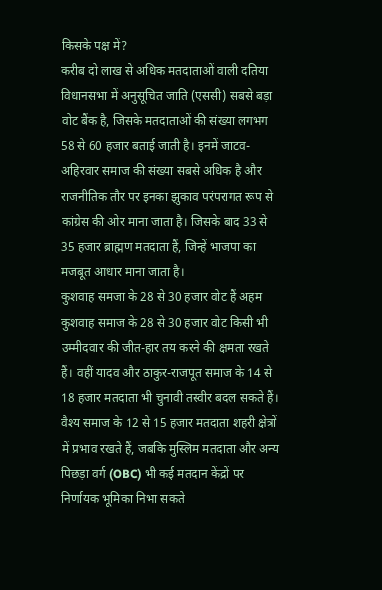किसके पक्ष में?
करीब दो लाख से अधिक मतदाताओं वाली दतिया विधानसभा में अनुसूचित जाति (एससी) सबसे बड़ा वोट बैंक है, जिसके मतदाताओं की संख्या लगभग 58 से 60 हजार बताई जाती है। इनमें जाटव-अहिरवार समाज की संख्या सबसे अधिक है और राजनीतिक तौर पर इनका झुकाव परंपरागत रूप से कांग्रेस की ओर माना जाता है। जिसके बाद 33 से 35 हजार ब्राह्मण मतदाता हैं, जिन्हें भाजपा का मजबूत आधार माना जाता है।
कुशवाह समजा के 28 से 30 हजार वोट हैं अहम
कुशवाह समाज के 28 से 30 हजार वोट किसी भी उम्मीदवार की जीत-हार तय करने की क्षमता रखते हैं। वहीं यादव और ठाकुर-राजपूत समाज के 14 से 18 हजार मतदाता भी चुनावी तस्वीर बदल सकते हैं। वैश्य समाज के 12 से 15 हजार मतदाता शहरी क्षेत्रों में प्रभाव रखते हैं, जबकि मुस्लिम मतदाता और अन्य पिछड़ा वर्ग (OBC) भी कई मतदान केंद्रों पर निर्णायक भूमिका निभा सकते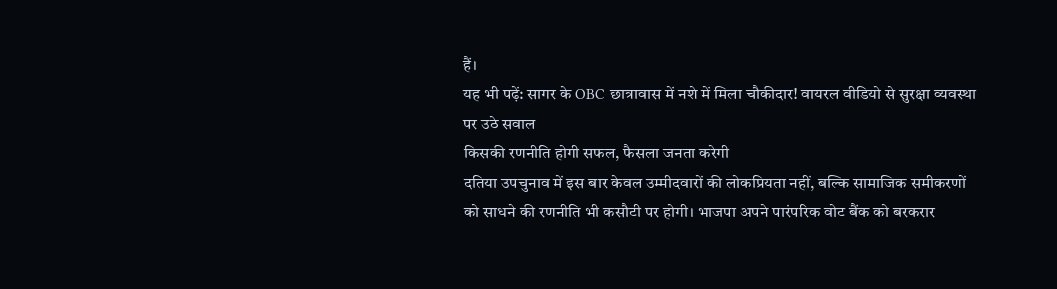हैं।
यह भी पढ़ें: सागर के OBC छात्रावास में नशे में मिला चौकीदार! वायरल वीडियो से सुरक्षा व्यवस्था पर उठे सवाल
किसकी रणनीति होगी सफल, फैसला जनता करेगी
दतिया उपचुनाव में इस बार केवल उम्मीदवारों की लोकप्रियता नहीं, बल्कि सामाजिक समीकरणों को साधने की रणनीति भी कसौटी पर होगी। भाजपा अपने पारंपरिक वोट बैंक को बरकरार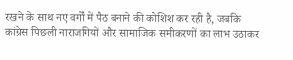रखने के साथ नए वर्गों में पैठ बनाने की कोशिश कर रही है, जबकि कांग्रेस पिछली नाराजगियों और सामाजिक समीकरणों का लाभ उठाकर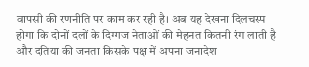वापसी की रणनीति पर काम कर रही है। अब यह देखना दिलचस्प होगा कि दोनों दलों के दिग्गज नेताओं की मेहनत कितनी रंग लाती है और दतिया की जनता किसके पक्ष में अपना जनादेश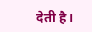देती है।